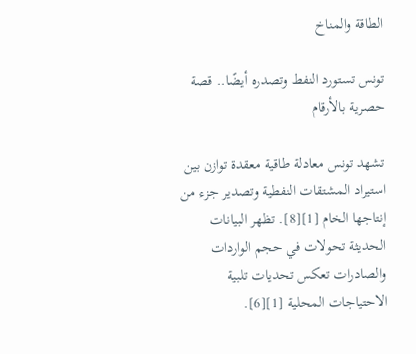الطاقة والمناخ

تونس تستورد النفط وتصدره أيضًا.. قصة حصرية بالأرقام

تشهد تونس معادلة طاقية معقدة توازن بين استيراد المشتقات النفطية وتصدير جزء من إنتاجها الخام [1][8]. تظهر البيانات الحديثة تحولات في حجم الواردات والصادرات تعكس تحديات تلبية الاحتياجات المحلية [1][6].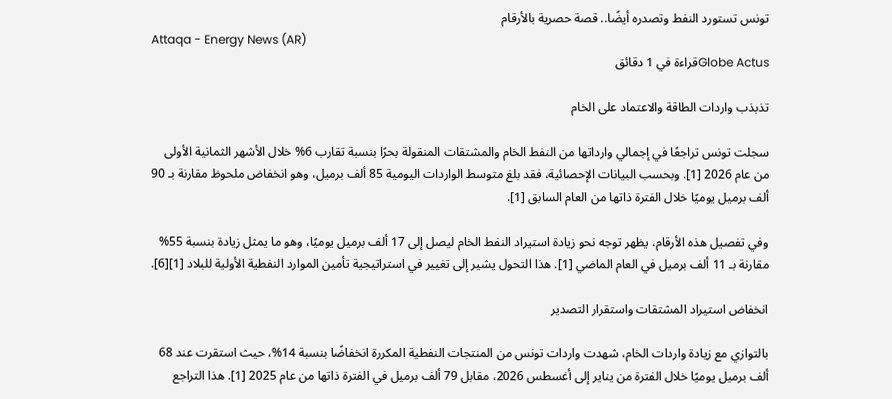تونس تستورد النفط وتصدره أيضًا.. قصة حصرية بالأرقام
Attaqa - Energy News (AR)
Globe Actusقراءة في 1 دقائق

تذبذب واردات الطاقة والاعتماد على الخام

سجلت تونس تراجعًا في إجمالي وارداتها من النفط الخام والمشتقات المنقولة بحرًا بنسبة تقارب 6% خلال الأشهر الثمانية الأولى من عام 2026 [1]. وبحسب البيانات الإحصائية، فقد بلغ متوسط الواردات اليومية 85 ألف برميل، وهو انخفاض ملحوظ مقارنة بـ 90 ألف برميل يوميًا خلال الفترة ذاتها من العام السابق [1].

وفي تفصيل هذه الأرقام، يظهر توجه نحو زيادة استيراد النفط الخام ليصل إلى 17 ألف برميل يوميًا، وهو ما يمثل زيادة بنسبة 55% مقارنة بـ 11 ألف برميل في العام الماضي [1]. هذا التحول يشير إلى تغيير في استراتيجية تأمين الموارد النفطية الأولية للبلاد [1][6].

انخفاض استيراد المشتقات واستقرار التصدير

بالتوازي مع زيادة واردات الخام، شهدت واردات تونس من المنتجات النفطية المكررة انخفاضًا بنسبة 14%، حيث استقرت عند 68 ألف برميل يوميًا خلال الفترة من يناير إلى أغسطس 2026، مقابل 79 ألف برميل في الفترة ذاتها من عام 2025 [1]. هذا التراجع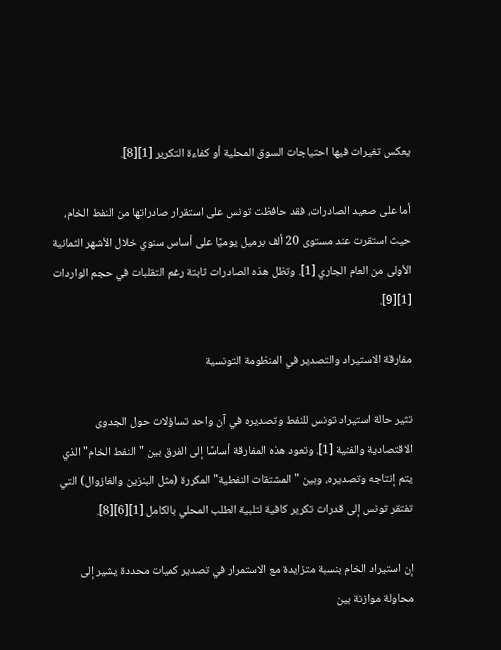يعكس تغيرات فيها احتياجات السوق المحلية أو كفاءة التكرير [1][8].

أما على صعيد الصادرات، فقد حافظت تونس على استقرار صادراتها من النفط الخام، حيث استقرت عند مستوى 20 ألف برميل يوميًا على أساس سنوي خلال الأشهر الثمانية الأولى من العام الجاري [1]. وتظل هذه الصادرات ثابتة رغم التقلبات في حجم الواردات [1][9].

مفارقة الاستيراد والتصدير في المنظومة التونسية

تثير حالة استيراد تونس للنفط وتصديره في آن واحد تساؤلات حول الجدوى الاقتصادية والفنية [1]. وتعود هذه المفارقة أساسًا إلى الفرق بين "النفط الخام" الذي يتم إنتاجه وتصديره، وبين "المشتقات النفطية" المكررة (مثل البنزين والغازوال) التي تفتقر تونس إلى قدرات تكرير كافية لتلبية الطلب المحلي بالكامل [1][6][8].

إن استيراد الخام بنسبة متزايدة مع الاستمرار في تصدير كميات محددة يشير إلى محاولة موازنة بين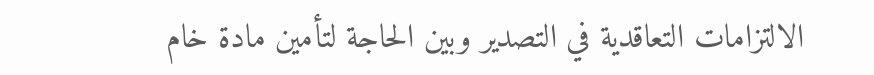الالتزامات التعاقدية في التصدير وبين الحاجة لتأمين مادة خام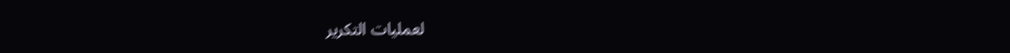لعمليات التكرير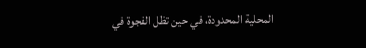المحلية المحدودة، في حين تظل الفجوة في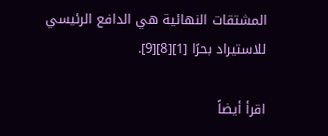المشتقات النهائية هي الدافع الرئيسي للاستيراد بحرًا [1][8][9].

اقرأ أيضاً